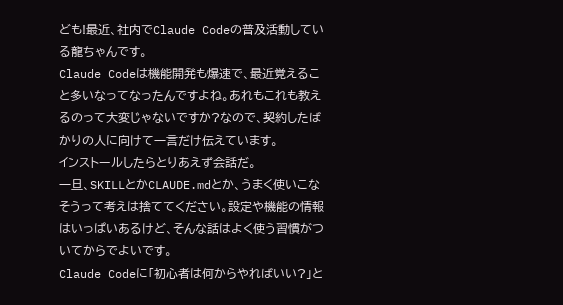ども!最近、社内でClaude Codeの普及活動している龍ちゃんです。
Claude Codeは機能開発も爆速で、最近覚えること多いなってなったんですよね。あれもこれも教えるのって大変じゃないですか?なので、契約したばかりの人に向けて一言だけ伝えています。
インストールしたらとりあえず会話だ。
一旦、SKILLとかCLAUDE.mdとか、うまく使いこなそうって考えは捨ててください。設定や機能の情報はいっぱいあるけど、そんな話はよく使う習慣がついてからでよいです。
Claude Codeに「初心者は何からやればいい?」と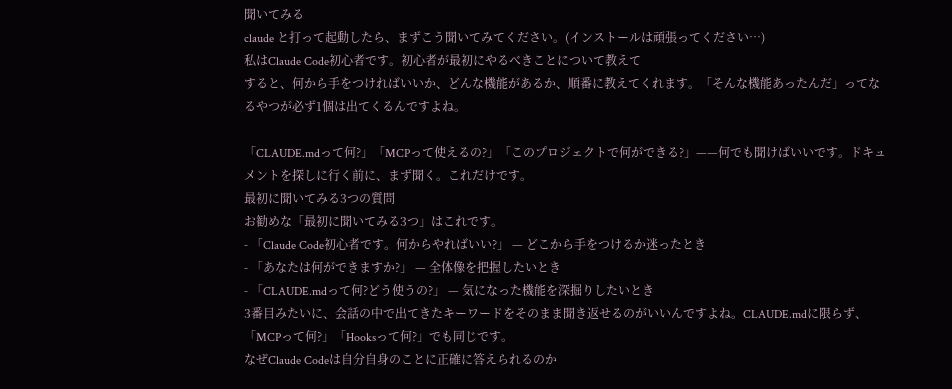聞いてみる
claude と打って起動したら、まずこう聞いてみてください。(インストールは頑張ってください…)
私はClaude Code初心者です。初心者が最初にやるべきことについて教えて
すると、何から手をつければいいか、どんな機能があるか、順番に教えてくれます。「そんな機能あったんだ」ってなるやつが必ず1個は出てくるんですよね。

「CLAUDE.mdって何?」「MCPって使えるの?」「このプロジェクトで何ができる?」——何でも聞けばいいです。ドキュメントを探しに行く前に、まず聞く。これだけです。
最初に聞いてみる3つの質問
お勧めな「最初に聞いてみる3つ」はこれです。
- 「Claude Code初心者です。何からやればいい?」 — どこから手をつけるか迷ったとき
- 「あなたは何ができますか?」 — 全体像を把握したいとき
- 「CLAUDE.mdって何?どう使うの?」 — 気になった機能を深掘りしたいとき
3番目みたいに、会話の中で出てきたキーワードをそのまま聞き返せるのがいいんですよね。CLAUDE.mdに限らず、「MCPって何?」「Hooksって何?」でも同じです。
なぜClaude Codeは自分自身のことに正確に答えられるのか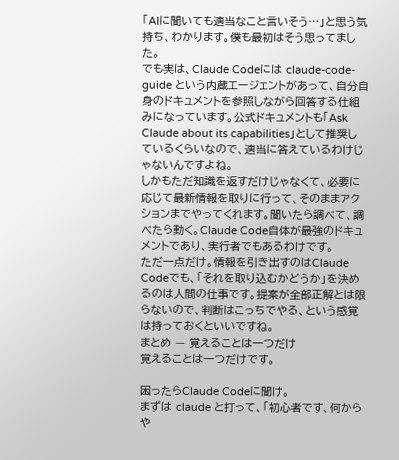「AIに聞いても適当なこと言いそう…」と思う気持ち、わかります。僕も最初はそう思ってました。
でも実は、Claude Codeには claude-code-guide という内蔵エージェントがあって、自分自身のドキュメントを参照しながら回答する仕組みになっています。公式ドキュメントも「Ask Claude about its capabilities」として推奨しているくらいなので、適当に答えているわけじゃないんですよね。
しかもただ知識を返すだけじゃなくて、必要に応じて最新情報を取りに行って、そのままアクションまでやってくれます。聞いたら調べて、調べたら動く。Claude Code自体が最強のドキュメントであり、実行者でもあるわけです。
ただ一点だけ。情報を引き出すのはClaude Codeでも、「それを取り込むかどうか」を決めるのは人間の仕事です。提案が全部正解とは限らないので、判断はこっちでやる、という感覚は持っておくといいですね。
まとめ — 覚えることは一つだけ
覚えることは一つだけです。

困ったらClaude Codeに聞け。
まずは claude と打って、「初心者です、何からや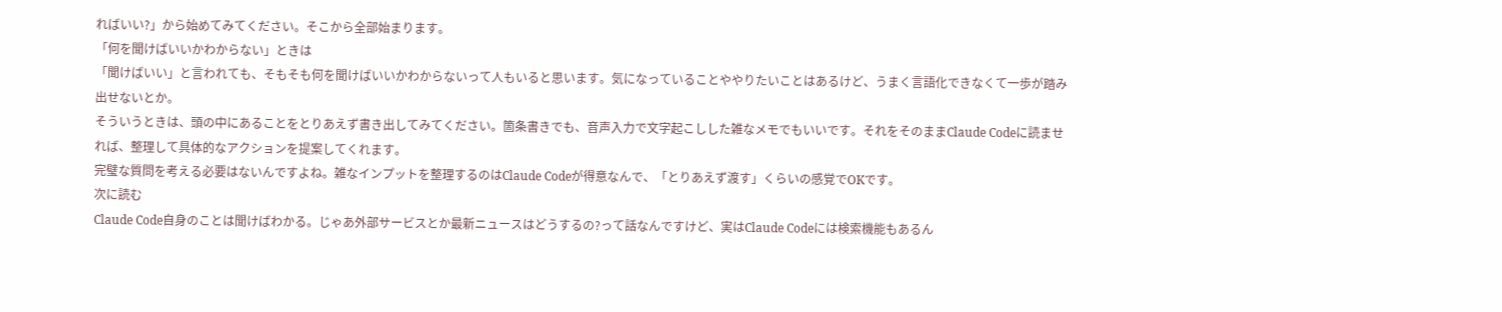ればいい?」から始めてみてください。そこから全部始まります。
「何を聞けばいいかわからない」ときは
「聞けばいい」と言われても、そもそも何を聞けばいいかわからないって人もいると思います。気になっていることややりたいことはあるけど、うまく言語化できなくて一歩が踏み出せないとか。
そういうときは、頭の中にあることをとりあえず書き出してみてください。箇条書きでも、音声入力で文字起こしした雑なメモでもいいです。それをそのままClaude Codeに読ませれば、整理して具体的なアクションを提案してくれます。
完璧な質問を考える必要はないんですよね。雑なインプットを整理するのはClaude Codeが得意なんで、「とりあえず渡す」くらいの感覚でOKです。
次に読む
Claude Code自身のことは聞けばわかる。じゃあ外部サービスとか最新ニュースはどうするの?って話なんですけど、実はClaude Codeには検索機能もあるん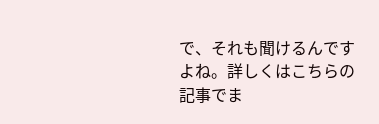で、それも聞けるんですよね。詳しくはこちらの記事でま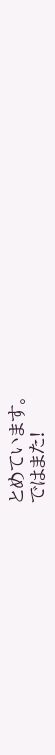とめています。
ではまた!